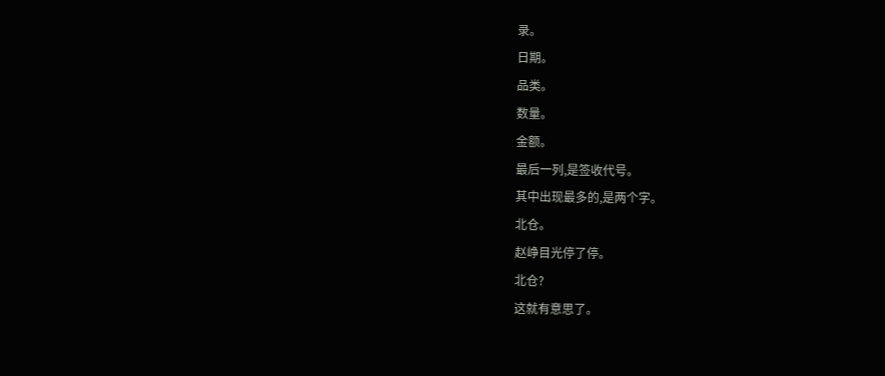录。
日期。
品类。
数量。
金额。
最后一列,是签收代号。
其中出现最多的,是两个字。
北仓。
赵峥目光停了停。
北仓?
这就有意思了。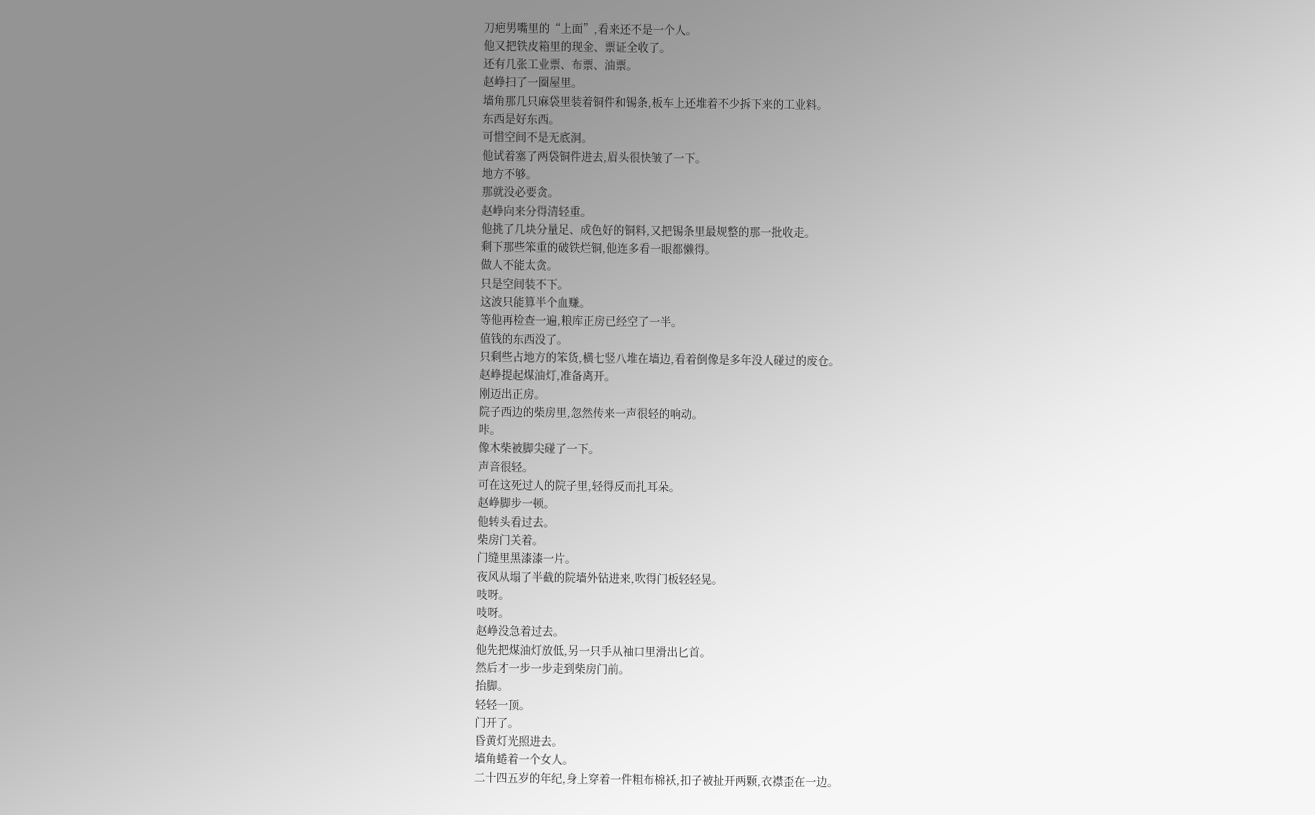刀疤男嘴里的“上面”,看来还不是一个人。
他又把铁皮箱里的现金、票证全收了。
还有几张工业票、布票、油票。
赵峥扫了一圈屋里。
墙角那几只麻袋里装着铜件和锡条,板车上还堆着不少拆下来的工业料。
东西是好东西。
可惜空间不是无底洞。
他试着塞了两袋铜件进去,眉头很快皱了一下。
地方不够。
那就没必要贪。
赵峥向来分得清轻重。
他挑了几块分量足、成色好的铜料,又把锡条里最规整的那一批收走。
剩下那些笨重的破铁烂铜,他连多看一眼都懒得。
做人不能太贪。
只是空间装不下。
这波只能算半个血赚。
等他再检查一遍,粮库正房已经空了一半。
值钱的东西没了。
只剩些占地方的笨货,横七竖八堆在墙边,看着倒像是多年没人碰过的废仓。
赵峥提起煤油灯,准备离开。
刚迈出正房。
院子西边的柴房里,忽然传来一声很轻的响动。
咔。
像木柴被脚尖碰了一下。
声音很轻。
可在这死过人的院子里,轻得反而扎耳朵。
赵峥脚步一顿。
他转头看过去。
柴房门关着。
门缝里黑漆漆一片。
夜风从塌了半截的院墙外钻进来,吹得门板轻轻晃。
吱呀。
吱呀。
赵峥没急着过去。
他先把煤油灯放低,另一只手从袖口里滑出匕首。
然后才一步一步走到柴房门前。
抬脚。
轻轻一顶。
门开了。
昏黄灯光照进去。
墙角蜷着一个女人。
二十四五岁的年纪,身上穿着一件粗布棉袄,扣子被扯开两颗,衣襟歪在一边。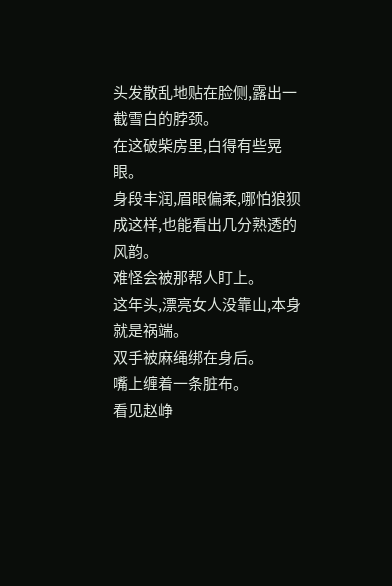头发散乱地贴在脸侧,露出一截雪白的脖颈。
在这破柴房里,白得有些晃眼。
身段丰润,眉眼偏柔,哪怕狼狈成这样,也能看出几分熟透的风韵。
难怪会被那帮人盯上。
这年头,漂亮女人没靠山,本身就是祸端。
双手被麻绳绑在身后。
嘴上缠着一条脏布。
看见赵峥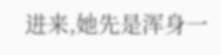进来,她先是浑身一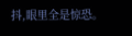抖,眼里全是惊恐。